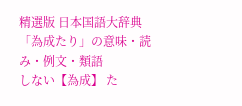精選版 日本国語大辞典 「為成たり」の意味・読み・例文・類語
しない【為成】 た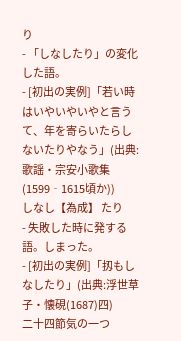り
- 「しなしたり」の変化した語。
- [初出の実例]「若い時はいやいやいやと言うて、年を寄らいたらしないたりやなう」(出典:歌謡・宗安小歌集(1599‐1615頃か))
しなし【為成】 たり
- 失敗した時に発する語。しまった。
- [初出の実例]「扨もしなしたり」(出典:浮世草子・懐硯(1687)四)
二十四節気の一つ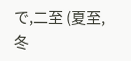で,二至 (夏至,冬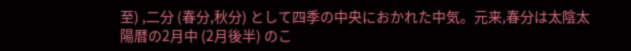至) ,二分 (春分,秋分) として四季の中央におかれた中気。元来,春分は太陰太陽暦の2月中 (2月後半) のこ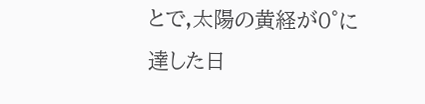とで,太陽の黄経が0°に達した日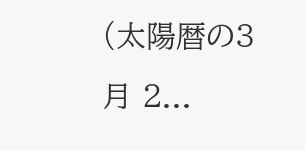(太陽暦の3月 2...